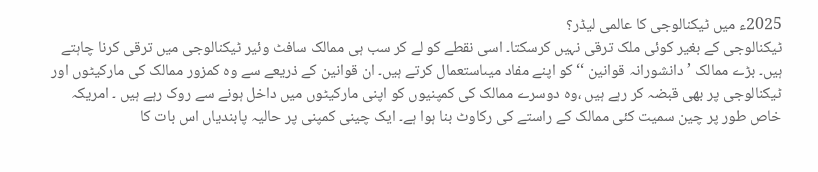2025ء میں ٹیکنالوجی کا عالمی لیڈر؟
ٹیکنالوجی کے بغیر کوئی ملک ترقی نہیں کرسکتا۔ اسی نقطے کو لے کر سب ہی ممالک سافٹ وئیر ٹیکنالوجی میں ترقی کرنا چاہتے ہیں۔ بڑے ممالک ’دانشورانہ قوانین ‘‘کو اپنے مفاد میںاستعمال کرتے ہیں۔ ان قوانین کے ذریعے سے وہ کمزور ممالک کی مارکیٹوں اور ٹیکنالوجی پر بھی قبضہ کر رہے ہیں ،وہ دوسرے ممالک کی کمپنیوں کو اپنی مارکیٹوں میں داخل ہونے سے روک رہے ہیں ۔ امریکہ خاص طور پر چین سمیت کئی ممالک کے راستے کی رکاوٹ بنا ہوا ہے۔ ایک چینی کمپنی پر حالیہ پابندیاں اس بات کا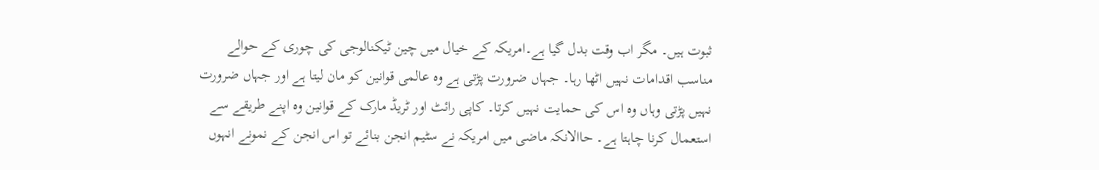ثبوت ہیں۔ مگر اب وقت بدل گیا ہے۔امریکہ کے خیال میں چین ٹیکنالوجی کی چوری کے حوالے مناسب اقدامات نہیں اٹھا رہا۔ جہاں ضرورت پڑتی ہے وہ عالمی قوانین کو مان لیتا ہے اور جہاں ضرورت نہیں پڑتی وہاں وہ اس کی حمایت نہیں کرتا۔ کاپی رائٹ اور ٹریڈ مارک کے قوانین وہ اپنے طریقے سے استعمال کرنا چاہتا ہے۔ حاالانکہ ماضی میں امریکہ نے سٹیم انجن بنائے تو اس انجن کے نمونے انہوں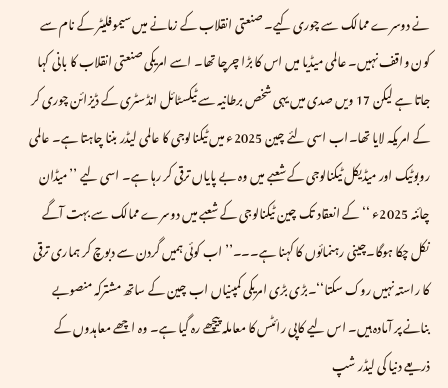نے دوسرے ممالک سے چوری کیے۔ صنعتی انقلاب کے زمانے میں سیموفلیٹر کے نام سے کون واقف نہیں۔ عالمی میڈیا میں اس کا بڑا چرچا تھا۔ اسے امریکی صنعتی انقلاب کا بانی کہا جاتا ہے لیکن 17 ویں صدی میں یہی شخص برطانیہ سے ٹیکسٹائل انڈسٹری کے ڈیزائن چوری کر کے امریکہ لایا تھا۔اب اسی لئے چین 2025ء میں ٹیکنالوجی کا عالمی لیڈر بننا چاہتا ہے۔ عالمی روبوٹیک اور میڈیکل ٹیکنالوجی کے شعبے میں وہ بے پایاں ترقی کر رہا ہے۔ اسی لیے ’’میڈان چائنہ 2025ء ‘‘ کے انعقاد تک چین ٹیکنالوجی کے شعبے میں دوسرے ممالک سے بہت آگے نکل چکا ہوگا۔چینی رہنمائوں کا کہنا ہے۔۔۔’’ اب کوئی ہمیں گردن سے دبوچ کر ہماری ترقی کا راستہ نہیں روک سکتا‘‘۔بڑی بڑی امریکی کمپنیاں اب چین کے ساتھ مشترکہ منصوبے بنانے پر آمادہ ہیں۔ اس لیے کاپی رائٹس کا معاملہ پیچھے رہ گیا ہے۔ وہ اچھے معاہدوں کے ذریعے دنیا کی لیڈر شپ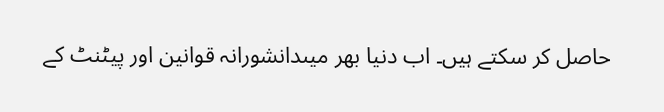حاصل کر سکتے ہیں۔ اب دنیا بھر میںدانشورانہ قوانین اور پیٹنٹ کے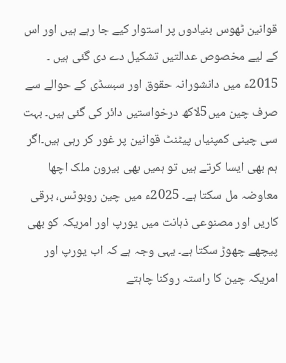قوانین ٹھوس بنیادوں پر استوار کیے جا رہے ہیں اور اس کے لیے مخصوص عدالتیں تشکیل دے دی گئی ہیں ۔ 2015ء میں دانشورانہ حقوق اور سبسڈی کے حوالے سے صرف چین میں5لاکھ درخواستیں دائر کی گئی ہیں۔ بہت سی چینی کمپنیاں پیٹنٹ قوانین پر غور کر رہی ہیں۔اگر ہم بھی ایسا کرتے ہیں تو ہمیں بھی بیرون ملک اچھا معاوضہ مل سکتا ہے۔ 2025ء میں چین روبوٹس، برقی کاریں اور مصنوعی ذہانت میں یورپ اور امریکہ کو بھی پیچھے چھوڑ سکتا ہے۔ یہی وجہ ہے کہ اب یورپ اور امریکہ چین کا راستہ روکنا چاہتے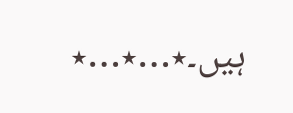ہیں۔٭…٭…٭